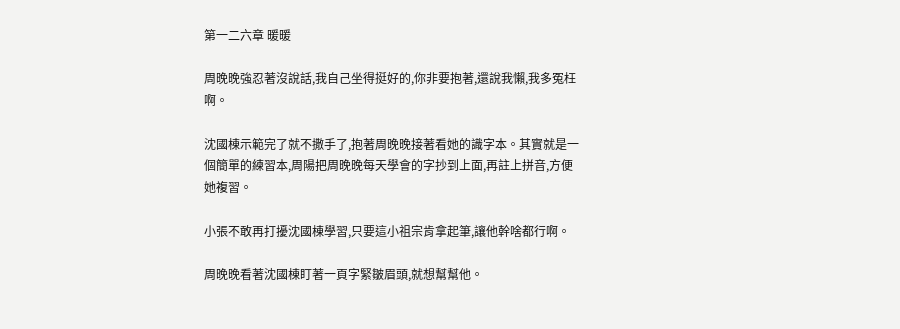第一二六章 暖暖

周晚晚強忍著沒說話,我自己坐得挺好的,你非要抱著,還說我懶,我多冤枉啊。

沈國棟示範完了就不撒手了,抱著周晚晚接著看她的識字本。其實就是一個簡單的練習本,周陽把周晚晚每天學會的字抄到上面,再註上拼音,方便她複習。

小張不敢再打擾沈國棟學習,只要這小祖宗肯拿起筆,讓他幹啥都行啊。

周晚晚看著沈國棟盯著一頁字緊皺眉頭,就想幫幫他。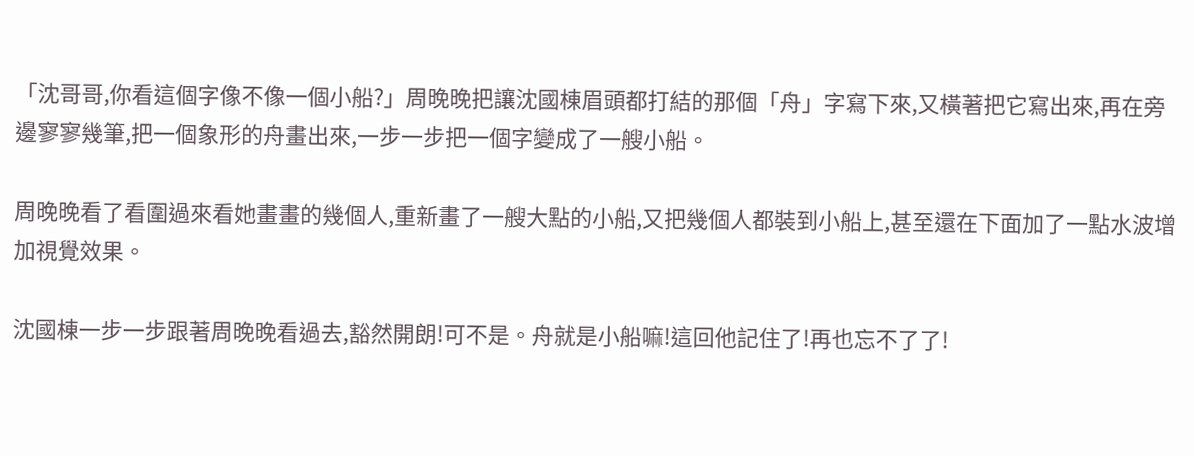「沈哥哥,你看這個字像不像一個小船?」周晚晚把讓沈國棟眉頭都打結的那個「舟」字寫下來,又橫著把它寫出來,再在旁邊寥寥幾筆,把一個象形的舟畫出來,一步一步把一個字變成了一艘小船。

周晚晚看了看圍過來看她畫畫的幾個人,重新畫了一艘大點的小船,又把幾個人都裝到小船上,甚至還在下面加了一點水波增加視覺效果。

沈國棟一步一步跟著周晚晚看過去,豁然開朗!可不是。舟就是小船嘛!這回他記住了!再也忘不了了!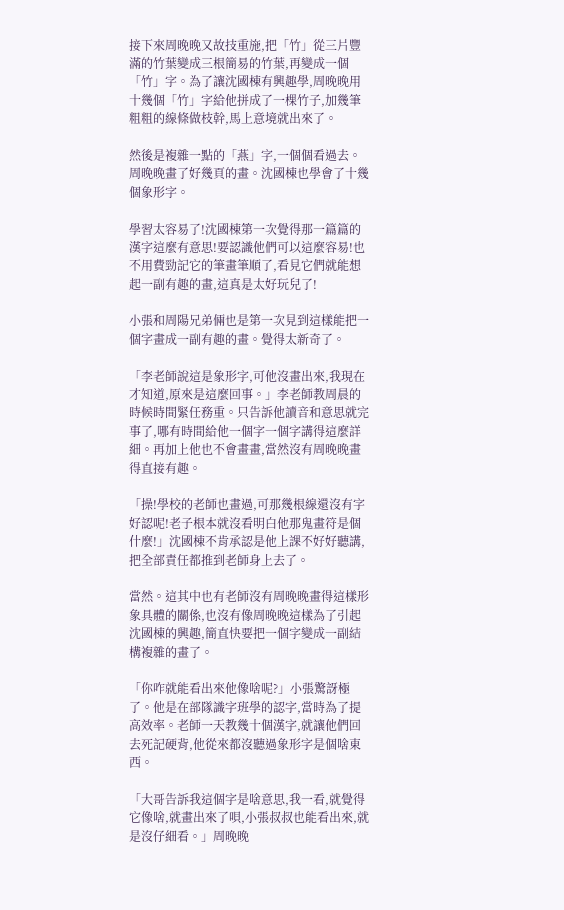接下來周晚晚又故技重施,把「竹」從三片豐滿的竹葉變成三根簡易的竹葉,再變成一個「竹」字。為了讓沈國棟有興趣學,周晚晚用十幾個「竹」字給他拼成了一棵竹子,加幾筆粗粗的線條做枝幹,馬上意境就出來了。

然後是複雜一點的「燕」字,一個個看過去。周晚晚畫了好幾頁的畫。沈國棟也學會了十幾個象形字。

學習太容易了!沈國棟第一次覺得那一篇篇的漢字這麼有意思!要認識他們可以這麼容易!也不用費勁記它的筆畫筆順了,看見它們就能想起一副有趣的畫,這真是太好玩兒了!

小張和周陽兄弟倆也是第一次見到這樣能把一個字畫成一副有趣的畫。覺得太新奇了。

「李老師說這是象形字,可他沒畫出來,我現在才知道,原來是這麼回事。」李老師教周晨的時候時間緊任務重。只告訴他讀音和意思就完事了,哪有時間給他一個字一個字講得這麼詳細。再加上他也不會畫畫,當然沒有周晚晚畫得直接有趣。

「操!學校的老師也畫過,可那幾根線還沒有字好認呢!老子根本就沒看明白他那鬼畫符是個什麼!」沈國棟不肯承認是他上課不好好聽講,把全部責任都推到老師身上去了。

當然。這其中也有老師沒有周晚晚畫得這樣形象具體的關係,也沒有像周晚晚這樣為了引起沈國棟的興趣,簡直快要把一個字變成一副結構複雜的畫了。

「你咋就能看出來他像啥呢?」小張驚訝極了。他是在部隊識字班學的認字,當時為了提高效率。老師一天教幾十個漢字,就讓他們回去死記硬背,他從來都沒聽過象形字是個啥東西。

「大哥告訴我這個字是啥意思,我一看,就覺得它像啥,就畫出來了唄,小張叔叔也能看出來,就是沒仔細看。」周晚晚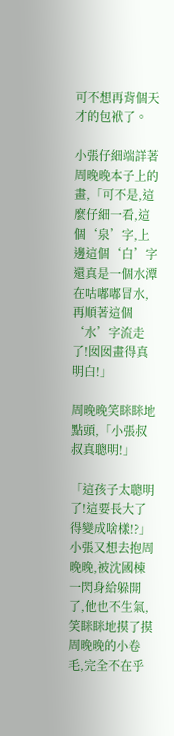可不想再背個天才的包袱了。

小張仔細端詳著周晚晚本子上的畫,「可不是,這麼仔細一看,這個‘泉’字,上邊這個‘白’字還真是一個水潭在咕嘟嘟冒水,再順著這個‘水’字流走了!囡囡畫得真明白!」

周晚晚笑眯眯地點頭,「小張叔叔真聰明!」

「這孩子太聰明了!這要長大了得變成啥樣!?」小張又想去抱周晚晚,被沈國棟一閃身給躲開了,他也不生氣,笑眯眯地摸了摸周晚晚的小卷毛,完全不在乎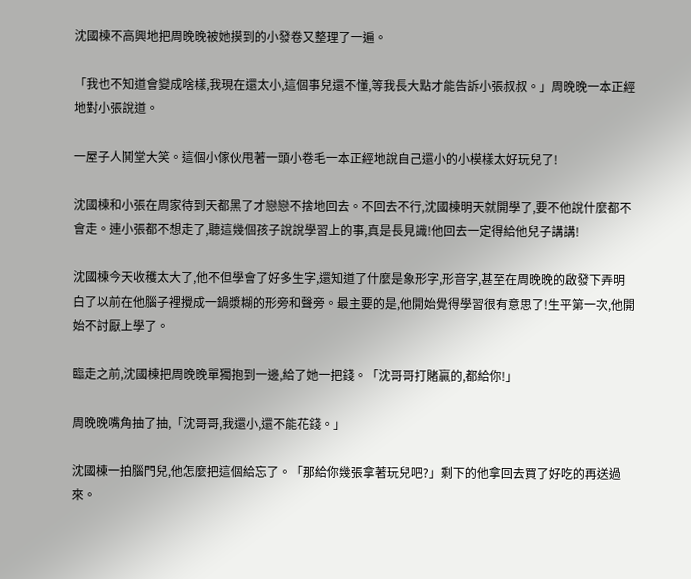沈國棟不高興地把周晚晚被她摸到的小發卷又整理了一遍。

「我也不知道會變成啥樣,我現在還太小,這個事兒還不懂,等我長大點才能告訴小張叔叔。」周晚晚一本正經地對小張說道。

一屋子人鬨堂大笑。這個小傢伙甩著一頭小卷毛一本正經地說自己還小的小模樣太好玩兒了!

沈國棟和小張在周家待到天都黑了才戀戀不捨地回去。不回去不行,沈國棟明天就開學了,要不他說什麼都不會走。連小張都不想走了,聽這幾個孩子說說學習上的事,真是長見識!他回去一定得給他兒子講講!

沈國棟今天收穫太大了,他不但學會了好多生字,還知道了什麼是象形字,形音字,甚至在周晚晚的啟發下弄明白了以前在他腦子裡攪成一鍋漿糊的形旁和聲旁。最主要的是,他開始覺得學習很有意思了!生平第一次,他開始不討厭上學了。

臨走之前,沈國棟把周晚晚單獨抱到一邊,給了她一把錢。「沈哥哥打賭贏的,都給你!」

周晚晚嘴角抽了抽,「沈哥哥,我還小,還不能花錢。」

沈國棟一拍腦門兒,他怎麼把這個給忘了。「那給你幾張拿著玩兒吧?」剩下的他拿回去買了好吃的再送過來。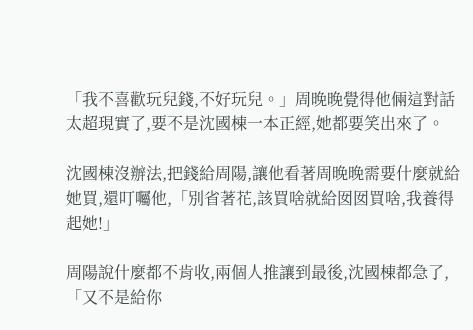「我不喜歡玩兒錢,不好玩兒。」周晚晚覺得他倆這對話太超現實了,要不是沈國棟一本正經,她都要笑出來了。

沈國棟沒辦法,把錢給周陽,讓他看著周晚晚需要什麼就給她買,還叮囑他,「別省著花,該買啥就給囡囡買啥,我養得起她!」

周陽說什麼都不肯收,兩個人推讓到最後,沈國棟都急了,「又不是給你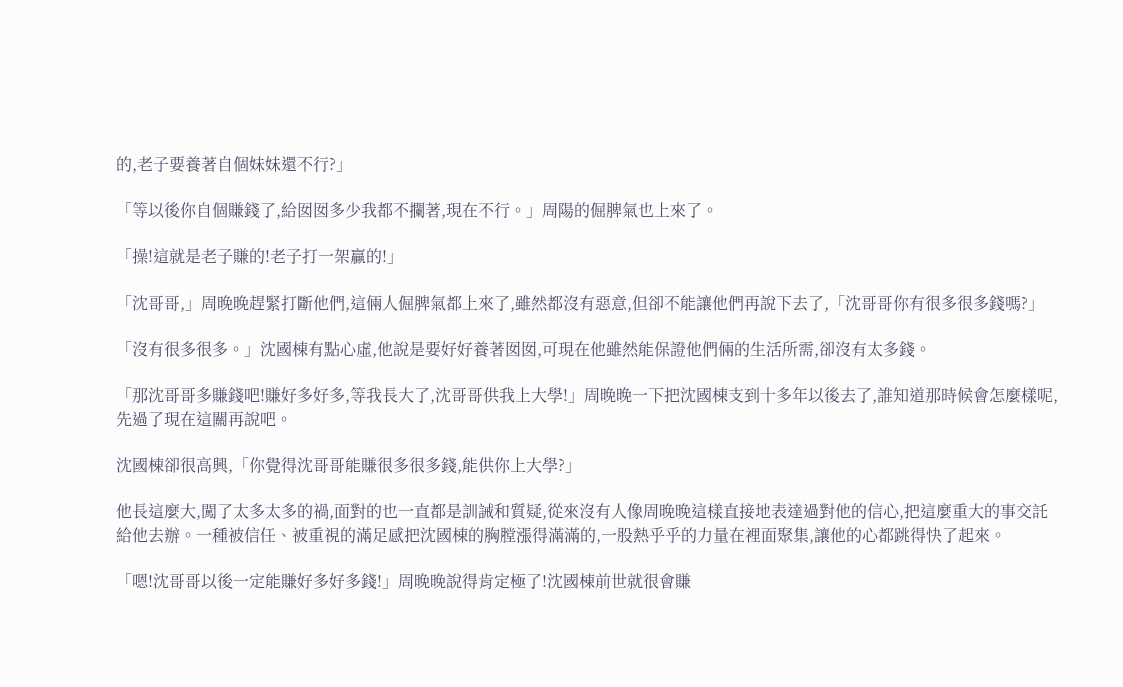的,老子要養著自個妹妹還不行?」

「等以後你自個賺錢了,給囡囡多少我都不攔著,現在不行。」周陽的倔脾氣也上來了。

「操!這就是老子賺的!老子打一架贏的!」

「沈哥哥,」周晚晚趕緊打斷他們,這倆人倔脾氣都上來了,雖然都沒有惡意,但卻不能讓他們再說下去了,「沈哥哥你有很多很多錢嗎?」

「沒有很多很多。」沈國棟有點心虛,他說是要好好養著囡囡,可現在他雖然能保證他們倆的生活所需,卻沒有太多錢。

「那沈哥哥多賺錢吧!賺好多好多,等我長大了,沈哥哥供我上大學!」周晚晚一下把沈國棟支到十多年以後去了,誰知道那時候會怎麼樣呢,先過了現在這關再說吧。

沈國棟卻很高興,「你覺得沈哥哥能賺很多很多錢,能供你上大學?」

他長這麼大,闖了太多太多的禍,面對的也一直都是訓誡和質疑,從來沒有人像周晚晚這樣直接地表達過對他的信心,把這麼重大的事交託給他去辦。一種被信任、被重視的滿足感把沈國棟的胸膛漲得滿滿的,一股熱乎乎的力量在裡面聚集,讓他的心都跳得快了起來。

「嗯!沈哥哥以後一定能賺好多好多錢!」周晚晚說得肯定極了!沈國棟前世就很會賺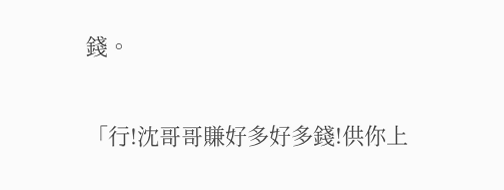錢。

「行!沈哥哥賺好多好多錢!供你上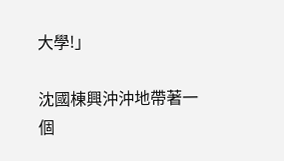大學!」

沈國棟興沖沖地帶著一個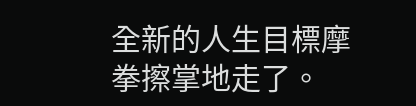全新的人生目標摩拳擦掌地走了。